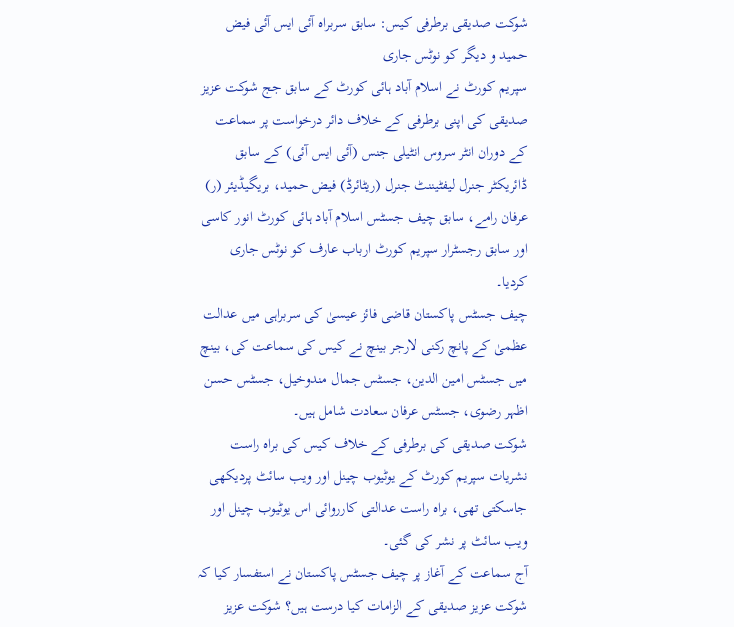شوکت صدیقی برطرفی کیس: سابق سربراہ آئی ایس آئی فیض حمید و دیگر کو نوٹس جاری
سپریم کورٹ نے اسلام آباد ہائی کورٹ کے سابق جج شوکت عزیز صدیقی کی اپنی برطرفی کے خلاف دائر درخواست پر سماعت کے دوران انٹر سروس انٹیلی جنس (آئی ایس آئی) کے سابق ڈائریکٹر جنرل لیفٹیننٹ جنرل (ریٹائرڈ) فیض حمید، بریگیڈیئر (ر) عرفان رامے، سابق چیف جسٹس اسلام آباد ہائی کورٹ انور کاسی اور سابق رجسٹرار سپریم کورٹ ارباب عارف کو نوٹس جاری کردیا۔
چیف جسٹس پاکستان قاضی فائز عیسیٰ کی سربراہی میں عدالت عظمیٰ کے پانچ رکنی لارجر بینچ نے کیس کی سماعت کی، بینچ میں جسٹس امین الدین، جسٹس جمال مندوخیل، جسٹس حسن اظہر رضوی، جسٹس عرفان سعادت شامل ہیں۔
شوکت صدیقی کی برطرفی کے خلاف کیس کی براہ راست نشریات سپریم کورٹ کے یوٹیوب چینل اور ویب سائٹ پردیکھی جاسکتی تھی، براہ راست عدالتی کارروائی اس یوٹیوب چینل اور ویب سائٹ پر نشر کی گئی۔
آج سماعت کے آغاز پر چیف جسٹس پاکستان نے استفسار کیا کہ شوکت عزیز صدیقی کے الزامات کیا درست ہیں؟ شوکت عزیز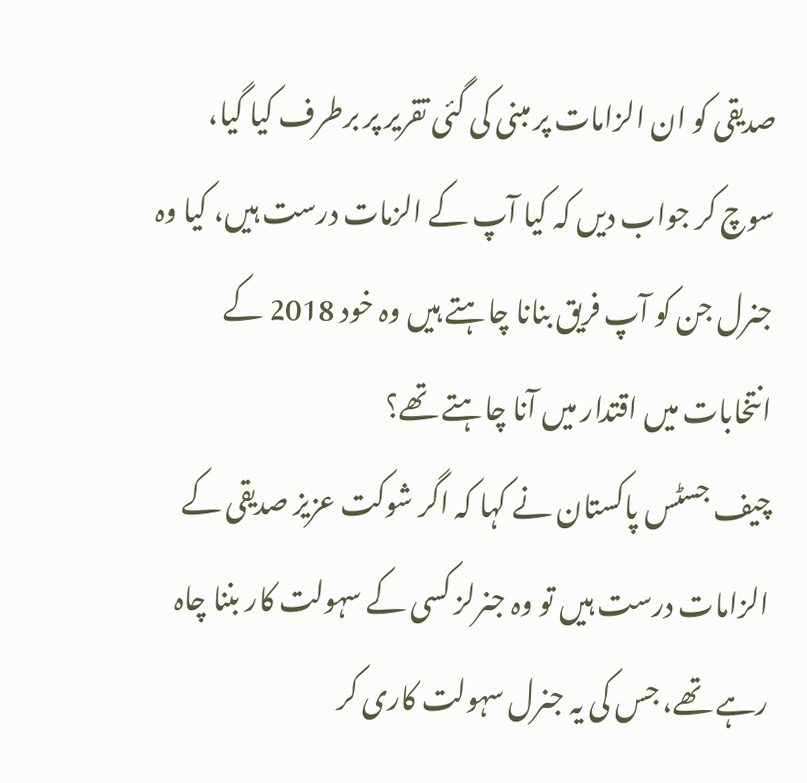صدیقی کو ان الزامات پر مبنی کی گئی تقریر پر برطرف کیا گیا، سوچ کر جواب دیں کہ کیا آپ کے الزمات درست ہیں، کیا وہ جنرل جن کو آپ فریق بنانا چاہتے ہیں وہ خود 2018 کے انتخابات میں اقتدار میں آنا چاہتے تھے؟
چیف جسٹس پاکستان نے کہا کہ اگر شوکت عزیز صدیقی کے الزامات درست ہیں تو وہ جنرلز کسی کے سہولت کار بننا چاہ رہے تھے، جس کی یہ جنرل سہولت کاری کر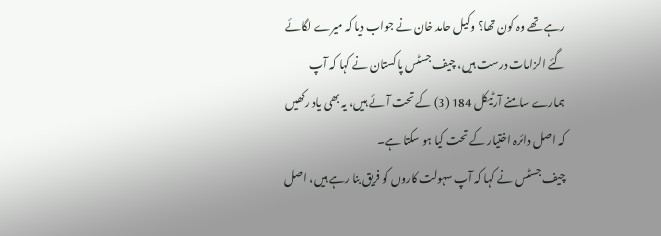رہے تھے وہ کون تھا؟ وکیل حامد خان نے جواب دیا کہ میرے لگائے گئے الزامات درست ہیں، چیف جسٹس پاکستان نے کہا کہ آپ ہمارے سامنے آرٹیکل 184 (3) کے تحت آئے ہیں، یہ بھی یاد رکھیں کہ اصل دائرہ اختیار کے تحت کیا ہو سکتا ہے۔
چیف جسٹس نے کہا کہ آپ سہولت کاروں کو فریق بنا رہے ہیں، اصل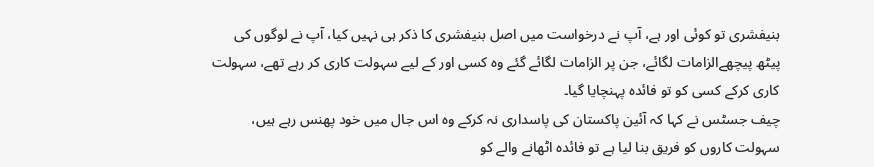بنیفشری تو کوئی اور ہے، آپ نے درخواست میں اصل بنیفشری کا ذکر ہی نہیں کیا، آپ نے لوگوں کی پیٹھ پیچھےالزامات لگائے، جن پر الزامات لگائے گئے وہ کسی اور کے لیے سہولت کاری کر رہے تھے، سہولت کاری کرکے کسی کو تو فائدہ پہنچایا گیا۔
چیف جسٹس نے کہا کہ آئین پاکستان کی پاسداری نہ کرکے وہ اس جال میں خود پھنس رہے ہیں، سہولت کاروں کو فریق بنا لیا ہے تو فائدہ اٹھانے والے کو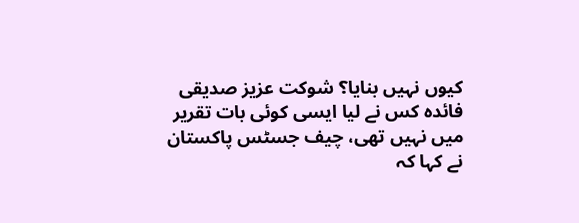کیوں نہیں بنایا؟ شوکت عزیز صدیقی فائدہ کس نے لیا ایسی کوئی بات تقریر میں نہیں تھی، چیف جسٹس پاکستان نے کہا کہ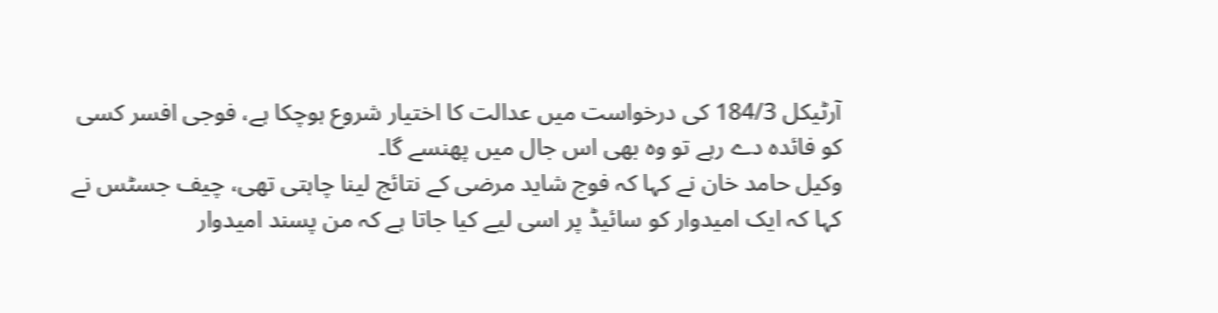آرٹیکل 184/3 کی درخواست میں عدالت کا اختیار شروع ہوچکا ہے، فوجی افسر کسی کو فائدہ دے رہے تو وہ بھی اس جال میں پھنسے گا۔
وکیل حامد خان نے کہا کہ فوج شاید مرضی کے نتائج لینا چاہتی تھی، چیف جسٹس نے کہا کہ ایک امیدوار کو سائیڈ پر اسی لیے کیا جاتا ہے کہ من پسند امیدوار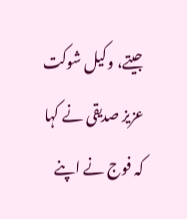جیتے، وکیل شوکت عزیز صدیقی نے کہا کہ فوج نے اپنے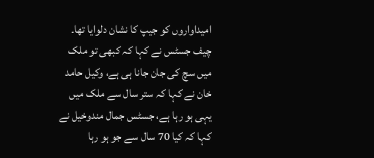امیداواروں کو جیپ کا نشان دلوایا تھا۔
چیف جسٹس نے کہا کہ کبھی تو ملک میں سچ کی جان جانا ہی ہے، وکیل حامد خان نے کہا کہ ستر سال سے ملک میں یہی ہو رہا ہے، جسٹس جمال مندوخیل نے کہا کہ کیا 70 سال سے جو ہو رہا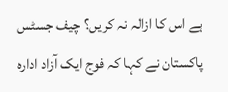ہے اس کا ازالہ نہ کریں؟ چیف جسٹس پاکستان نے کہا کہ فوج ایک آزاد ادارہ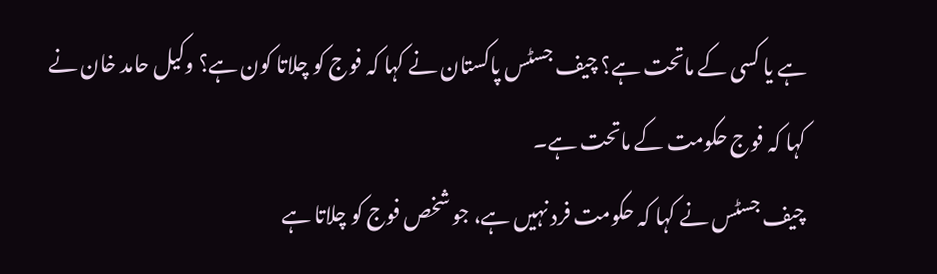ہے یا کسی کے ماتحت ہے؟ چیف جسٹس پاکستان نے کہا کہ فوج کو چلاتا کون ہے؟ وکیل حامد خان نے کہا کہ فوج حکومت کے ماتحت ہے۔
چیف جسٹس نے کہا کہ حکومت فرد نہیں ہے، جو شخص فوج کو چلاتا ہے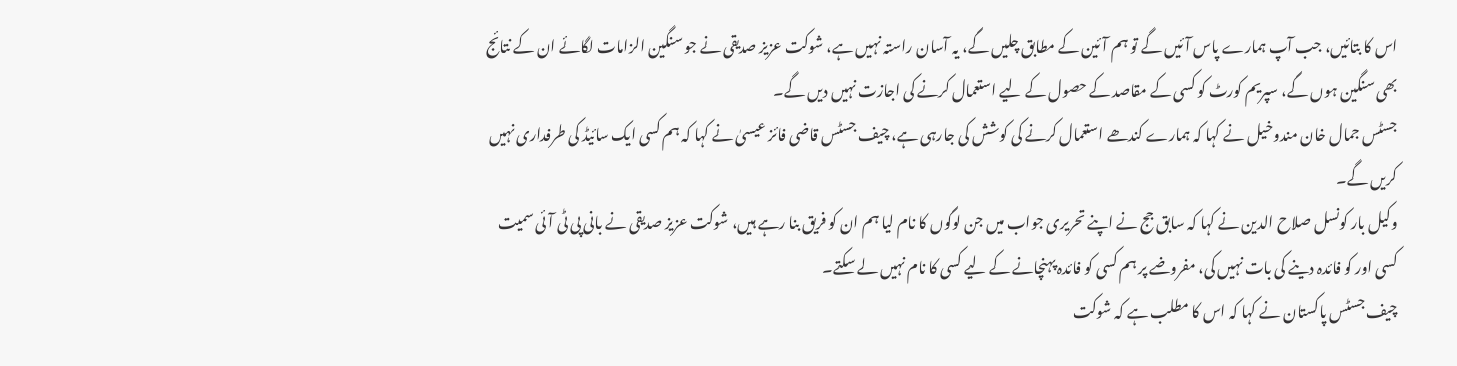اس کا بتائیں، جب آپ ہمارے پاس آئیں گے تو ہم آئین کے مطابق چلیں گے، یہ آسان راستہ نہیں ہے، شوکت عزیز صدیقی نے جو سنگین الزامات لگائے ان کے نتائج بھی سنگین ہوں گے، سپریم کورٹ کو کسی کے مقاصد کے حصول کے لیے استعمال کرنے کی اجازت نہیں دیں گے۔
جسٹس جمال خان مندوخیل نے کہا کہ ہمارے کندھے استعمال کرنے کی کوشش کی جارہی ہے، چیف جسٹس قاضی فائز عیسیٰ نے کہا کہ ہم کسی ایک سائیڈ کی طرفداری نہیں کریں گے۔
وکیل بار کونسل صلاح الدین نے کہا کہ سابق جج نے اپنے تحریری جواب میں جن لوگوں کا نام لیا ہم ان کو فریق بنا رہے ہیں، شوکت عزیز صدیقی نے بانی پی ٹی آئی سمیت کسی اور کو فائدہ دینے کی بات نہیں کی، مفروضے پر ہم کسی کو فائدہ پہنچانے کے لیے کسی کا نام نہیں لے سکتے۔
چیف جسٹس پاکستان نے کہا کہ اس کا مطلب ہے کہ شوکت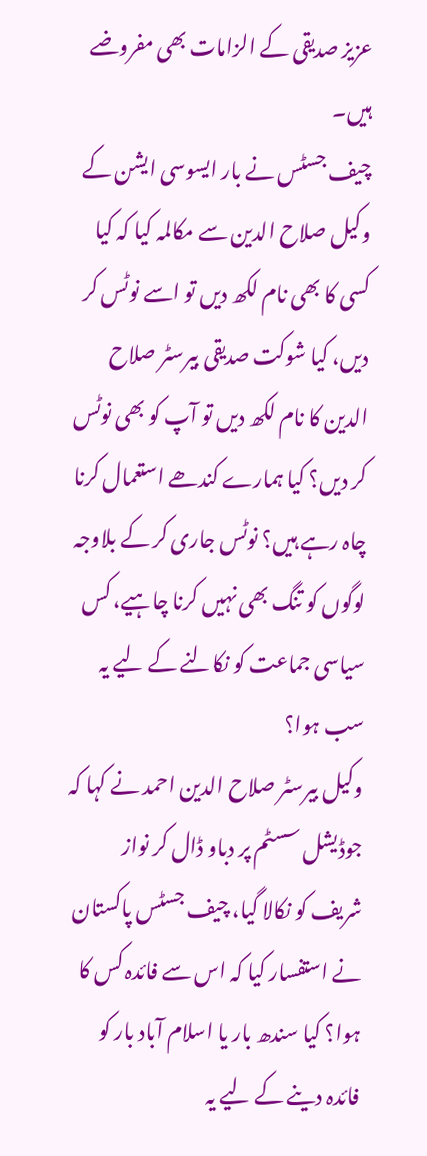عزیز صدیقی کے الزامات بھی مفروضے ہیں۔
چیف جسٹس نے بار ایسوسی ایشن کے وکیل صلاح الدین سے مکالمہ کیا کہ کیا کسی کا بھی نام لکھ دیں تو اسے نوٹس کر دیں، کیا شوکت صدیقی بیرسٹر صلاح الدین کا نام لکھ دیں تو آپ کو بھی نوٹس کر دیں؟ کیا ہمارے کندھے استعمال کرنا چاہ رہے ہیں؟ نوٹس جاری کر کے بلاوجہ لوگوں کو تنگ بھی نہیں کرنا چاہیے، کس سیاسی جماعت کو نکالنے کے لیے یہ سب ہوا؟
وکیل بیرسٹر صلاح الدین احمد نے کہا کہ جوڈیشل سسٹم پر دباو ڈال کر نواز شریف کو نکالا گیا، چیف جسٹس پاکستان نے استفسار کیا کہ اس سے فائدہ کس کا ہوا؟ کیا سندھ بار یا اسلام آباد بار کو فائدہ دینے کے لیے یہ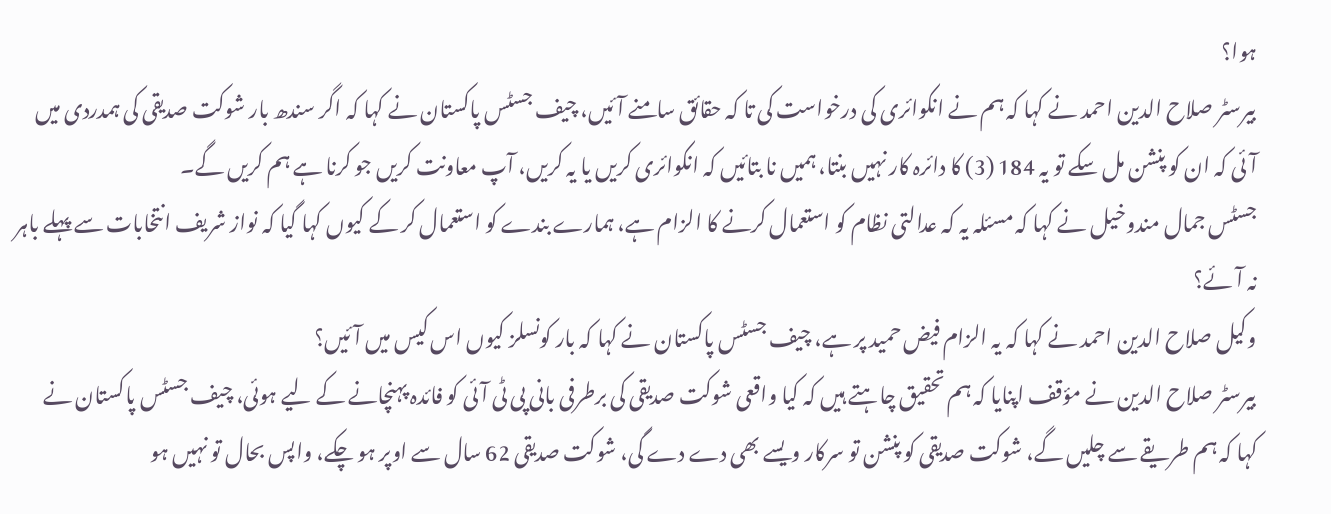ہوا؟
بیرسٹر صلاح الدین احمد نے کہا کہ ہم نے انکوائری کی درخواست کی تا کہ حقائق سامنے آئیں، چیف جسٹس پاکستان نے کہا کہ اگر سندھ بار شوکت صدیقی کی ہمدردی میں آئی کہ ان کو پنشن مل سکے تو یہ 184 (3) کا دائرہ کار نہیں بنتا، ہمیں نا بتائیں کہ انکوائری کریں یا یہ کریں، آپ معاونت کریں جو کرنا ہے ہم کریں گے۔
جسٹس جمال مندوخیل نے کہا کہ مسئلہ یہ کہ عدالتی نظام کو استعمال کرنے کا الزام ہے، ہمارے بندے کو استعمال کر کے کیوں کہا گیا کہ نواز شریف انتخابات سے پہلے باہر نہ آئے؟
وکیل صلاح الدین احمد نے کہا کہ یہ الزام فیض حمید پر ہے، چیف جسٹس پاکستان نے کہا کہ بار کونسلز کیوں اس کیس میں آئیں؟
بیرسٹر صلاح الدین نے مؤقف اپنایا کہ ہم تحقیق چاہتے ہیں کہ کیا واقعی شوکت صدیقی کی برطرفی بانی پی ٹی آئی کو فائدہ پہنچانے کے لیے ہوئی، چیف جسٹس پاکستان نے کہا کہ ہم طریقے سے چلیں گے، شوکت صدیقی کو پنشن تو سرکار ویسے بھی دے دے گی، شوکت صدیقی 62 سال سے اوپر ہو چکے، واپس بحال تو نہیں ہو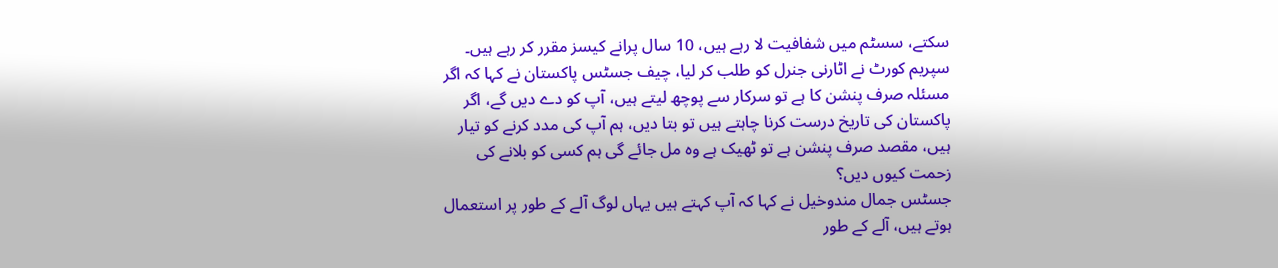سکتے، سسٹم میں شفافیت لا رہے ہیں، 10 سال پرانے کیسز مقرر کر رہے ہیں۔
سپریم کورٹ نے اٹارنی جنرل کو طلب کر لیا، چیف جسٹس پاکستان نے کہا کہ اگر مسئلہ صرف پنشن کا ہے تو سرکار سے پوچھ لیتے ہیں، آپ کو دے دیں گے، اگر پاکستان کی تاریخ درست کرنا چاہتے ہیں تو بتا دیں، ہم آپ کی مدد کرنے کو تیار ہیں، مقصد صرف پنشن ہے تو ٹھیک ہے وہ مل جائے گی ہم کسی کو بلانے کی زحمت کیوں دیں؟
جسٹس جمال مندوخیل نے کہا کہ آپ کہتے ہیں یہاں لوگ آلے کے طور پر استعمال ہوتے ہیں، آلے کے طور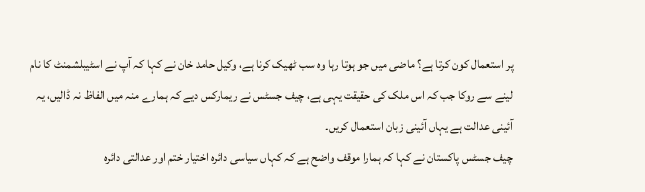پر استعمال کون کرتا ہے؟ ماضی میں جو ہوتا رہا وہ سب ٹھیک کرنا ہے، وکیل حامد خان نے کہا کہ آپ نے اسٹیبلشمنٹ کا نام لینے سے روکا جب کہ اس ملک کی حقیقت یہی ہے، چیف جسٹس نے ریمارکس دیے کہ ہمارے منہ میں الفاظ نہ ڈالیں، یہ آئینی عدالت ہے یہاں آئینی زبان استعمال کریں۔
چیف جسٹس پاکستان نے کہا کہ ہمارا موقف واضح ہے کہ کہاں سیاسی دائرہ اختیار ختم اور عدالتی دائرہ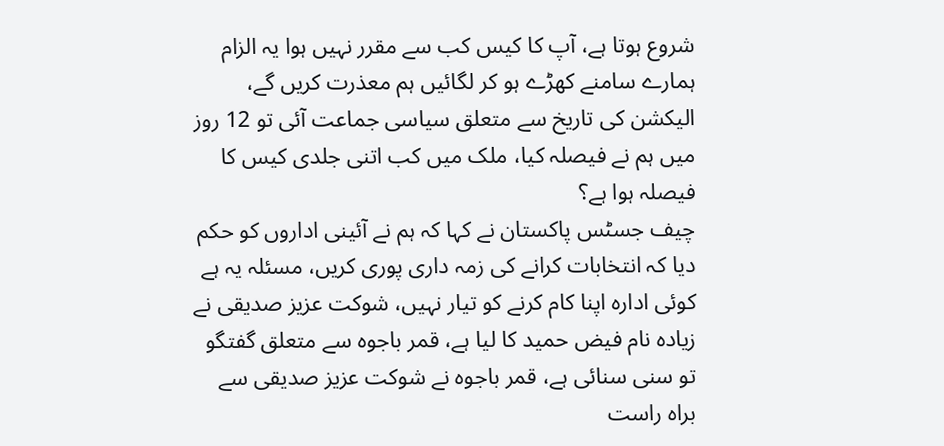شروع ہوتا ہے، آپ کا کیس کب سے مقرر نہیں ہوا یہ الزام ہمارے سامنے کھڑے ہو کر لگائیں ہم معذرت کریں گے، الیکشن کی تاریخ سے متعلق سیاسی جماعت آئی تو 12 روز میں ہم نے فیصلہ کیا، ملک میں کب اتنی جلدی کیس کا فیصلہ ہوا ہے؟
چیف جسٹس پاکستان نے کہا کہ ہم نے آئینی اداروں کو حکم دیا کہ انتخابات کرانے کی زمہ داری پوری کریں، مسئلہ یہ ہے کوئی ادارہ اپنا کام کرنے کو تیار نہیں، شوکت عزیز صدیقی نے زیادہ نام فیض حمید کا لیا ہے، قمر باجوہ سے متعلق گفتگو تو سنی سنائی ہے، قمر باجوہ نے شوکت عزیز صدیقی سے براہ راست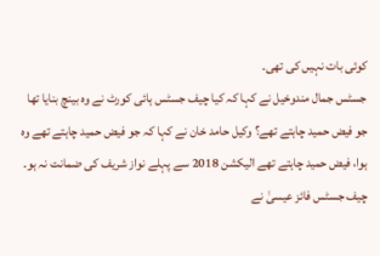کوئی بات نہیں کی تھی۔
جسٹس جمال مندوخیل نے کہا کہ کیا چیف جسٹس ہائی کورٹ نے وہ بینچ بنایا تھا جو فیض حمید چاہتے تھے؟ وکیل حامد خان نے کہا کہ جو فیض حمید چاہتے تھے وہ ہوا، فیض حمید چاہتے تھے الیکشن 2018 سے پہلے نواز شریف کی ضمانت نہ ہو۔
چیف جسٹس فائز عیسیٰ نے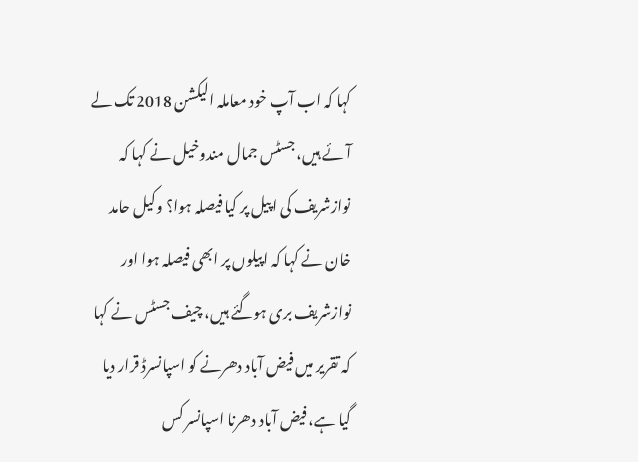کہا کہ اب آپ خود معاملہ الیکشن 2018 تک لے آئے ہیں، جسٹس جمال مندوخیل نے کہا کہ نوازشریف کی اپیل پر کیا فیصلہ ہوا؟ وکیل حامد خان نے کہا کہ اپیلوں پر ابھی فیصلہ ہوا اور نوازشریف بری ہوگئے ہیں، چیف جسٹس نے کہا کہ تقریر میں فیض آباد دھرنے کو اسپانسرڈ قرار دیا گیا ہے، فیض آباد دھرنا اسپانسر کس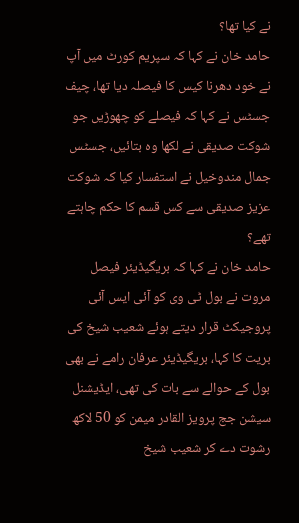نے کیا تھا؟
حامد خان نے کہا کہ سپریم کورٹ میں آپ نے خود دھرنا کیس کا فیصلہ دیا تھا، چیف جسٹس نے کہا کہ فیصلے کو چھوڑیں جو شوکت صدیقی نے لکھا وہ بتائیں، جسٹس جمال مندوخیل نے استفسار کیا کہ شوکت عزیز صدیقی سے کس قسم کا حکم چاہتے تھے؟
حامد خان نے کہا کہ بریگیڈیئر فیصل مروت نے بول ٹی وی کو آئی ایس آئی پروجیکٹ قرار دیتے ہوئے شعیب شیخ کی بریت کا کہا، بریگیڈیئر عرفان رامے نے بھی بول کے حوالے سے بات کی تھی، ایڈیشنل سیشن جج پرویز القادر میمن کو 50 لاکھ رشوت دے کر شعیب شیخ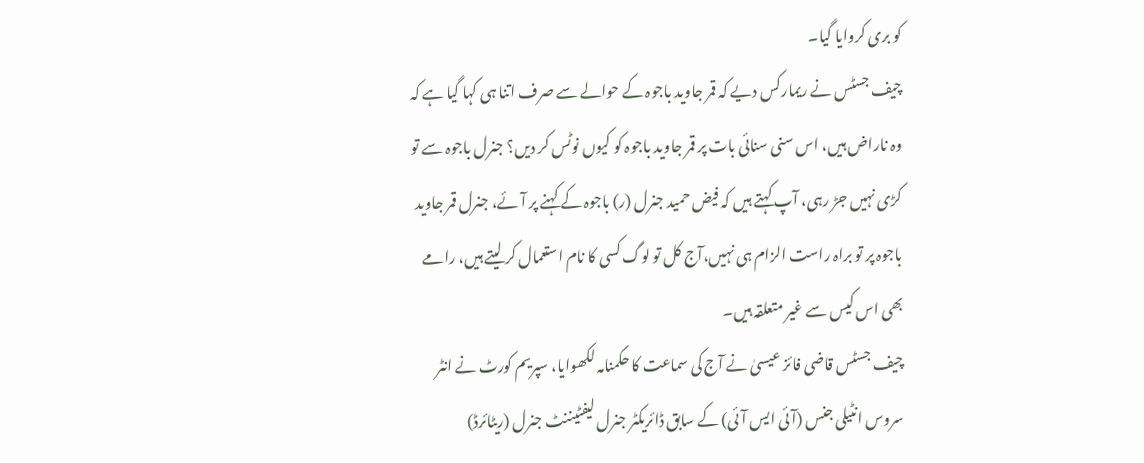کو بری کروایا گیا۔
چیف جسٹس نے ریمارکس دیے کہ قمر جاوید باجوہ کے حوالے سے صرف اتنا ہی کہا گیا ہے کہ وہ ناراض ہیں، اس سنی سنائی بات پر قمر جاوید باجوہ کو کیوں نوٹس کر دیں؟ جنرل باجوہ سے تو کڑی نہیں جڑ رہی، آپ کہتے ہیں کہ فیض حمید جنرل (ر) باجوہ کے کہنے پر آئے، جنرل قمر جاوید باجوہ پر تو براہ راست الزام ہی نہیں،آج کل تو لوگ کسی کا نام استعمال کر لیتے ہیں، رامے بھی اس کیس سے غیر متعلقہ ہیں۔
چیف جسٹس قاضی فائز عیسیٰ نے آج کی سماعت کا حکمنامہ لکھوایا، سپریم کورٹ نے انٹر سروس انٹیلی جنس (آئی ایس آئی) کے سابق ڈائریکٹر جنرل لیفٹیننٹ جنرل (ریٹائرڈ)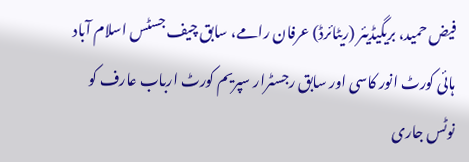فیض حمید، بریگیڈیئر (ریٹائرڈ) عرفان رامے، سابق چیف جسٹس اسلام آباد ہائی کورٹ انور کاسی اور سابق رجسٹرار سپریم کورٹ ارباب عارف کو نوٹس جاری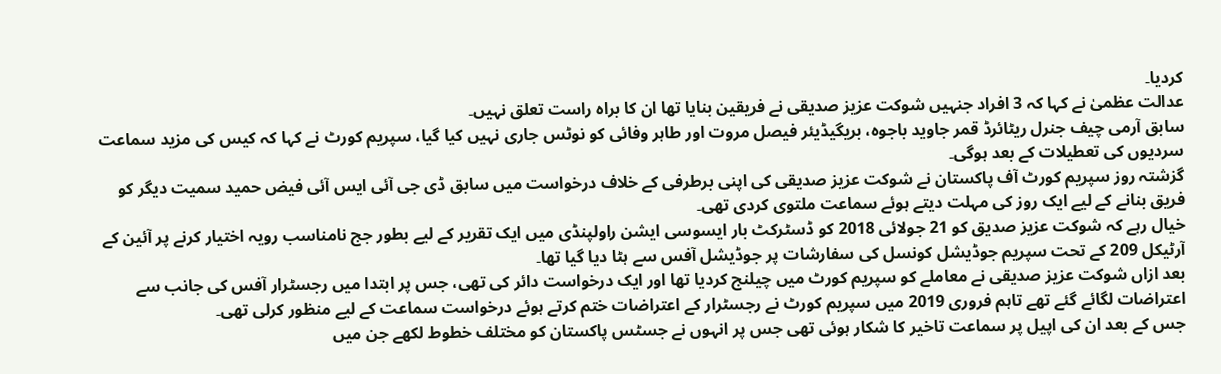کردیا۔
عدالت عظمیٰ نے کہا کہ 3 افراد جنہیں شوکت عزیز صدیقی نے فریقین بنایا تھا ان کا براہ راست تعلق نہیں۔
سابق آرمی چیف جنرل ریٹائرڈ قمر جاوید باجوہ، بریگیڈیئر فیصل مروت اور طاہر وفائی کو نوٹس جاری نہیں کیا گیا، سپریم کورٹ نے کہا کہ کیس کی مزید سماعت سردیوں کی تعطیلات کے بعد ہوگی۔
گزشتہ روز سپریم کورٹ آف پاکستان نے شوکت عزیز صدیقی کی اپنی برطرفی کے خلاف درخواست میں سابق ڈی جی آئی ایس آئی فیض حمید سمیت دیگر کو فریق بنانے کے لیے ایک روز کی مہلت دیتے ہوئے سماعت ملتوی کردی تھی۔
خیال رہے کہ شوکت عزیز صدیق کو 21 جولائی 2018 کو ڈسٹرکٹ بار ایسوسی ایشن راولپنڈی میں ایک تقریر کے لیے بطور جج نامناسب رویہ اختیار کرنے پر آئین کے آرٹیکل 209 کے تحت سپریم جوڈیشل کونسل کی سفارشات پر جوڈیشل آفس سے ہٹا دیا گیا تھا۔
بعد ازاں شوکت عزیز صدیقی نے معاملے کو سپریم کورٹ میں چیلنج کردیا تھا اور ایک درخواست دائر کی تھی، جس پر ابتدا میں رجسٹرار آفس کی جانب سے اعتراضات لگائے گئے تھے تاہم فروری 2019 میں سپریم کورٹ نے رجسٹرار کے اعتراضات ختم کرتے ہوئے درخواست سماعت کے لیے منظور کرلی تھی۔
جس کے بعد ان کی اپیل پر سماعت تاخیر کا شکار ہوئی تھی جس پر انہوں نے جسٹس پاکستان کو مختلف خطوط لکھے جن میں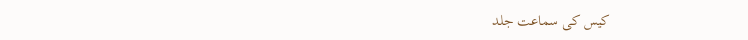کیس کی سماعت جلد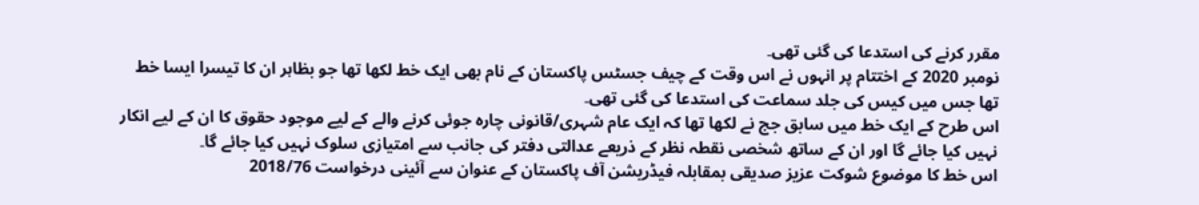مقرر کرنے کی استدعا کی گئی تھی۔
نومبر 2020 کے اختتام پر انہوں نے اس وقت کے چیف جسٹس پاکستان کے نام بھی ایک خط لکھا تھا جو بظاہر ان کا تیسرا ایسا خط تھا جس میں کیس کی جلد سماعت کی استدعا کی گئی تھی۔
اس طرح کے ایک خط میں سابق جج نے لکھا تھا کہ ایک عام شہری/قانونی چارہ جوئی کرنے والے کے لیے موجود حقوق کا ان کے لیے انکار نہیں کیا جائے گا اور ان کے ساتھ شخصی نقطہ نظر کے ذریعے عدالتی دفتر کی جانب سے امتیازی سلوک نہیں کیا جائے گا۔
اس خط کا موضوع شوکت عزیز صدیقی بمقابلہ فیڈریشن آف پاکستان کے عنوان سے آئینی درخواست 2018/76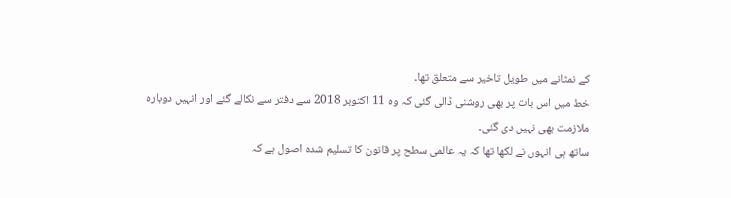کے نمٹانے میں طویل تاخیر سے متعلق تھا۔
خط میں اس بات پر بھی روشنی ڈالی گئی کہ وہ 11 اکتوبر 2018 سے دفتر سے نکالے گئے اور انہیں دوبارہ ملازمت بھی نہیں دی گئی۔
ساتھ ہی انہوں نے لکھا تھا کہ یہ عالمی سطح پر قانون کا تسلیم شدہ اصول ہے کہ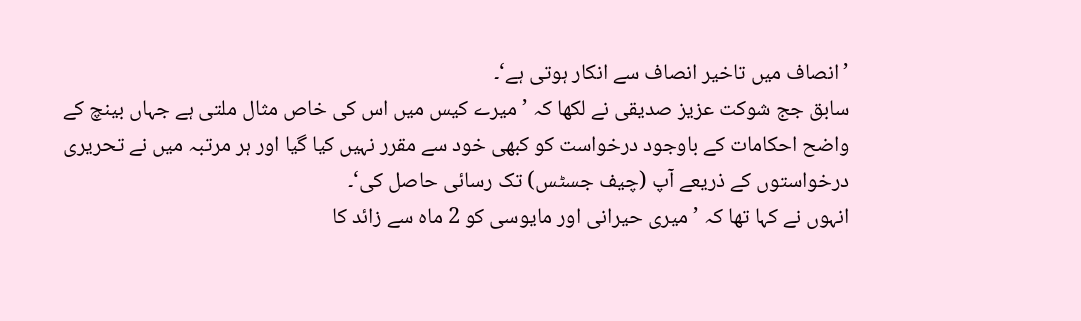’انصاف میں تاخیر انصاف سے انکار ہوتی ہے‘۔
سابق جج شوکت عزیز صدیقی نے لکھا کہ ’میرے کیس میں اس کی خاص مثال ملتی ہے جہاں بینچ کے واضح احکامات کے باوجود درخواست کو کبھی خود سے مقرر نہیں کیا گیا اور ہر مرتبہ میں نے تحریری درخواستوں کے ذریعے آپ (چیف جسٹس) تک رسائی حاصل کی‘۔
انہوں نے کہا تھا کہ ’میری حیرانی اور مایوسی کو 2 ماہ سے زائد کا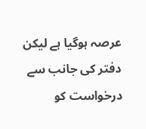عرصہ ہوگیا ہے لیکن دفتر کی جانب سے درخواست کو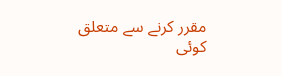مقرر کرنے سے متعلق کوئی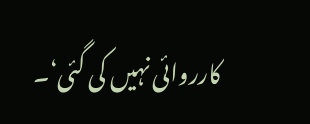کارروائی نہیں کی گئی‘۔